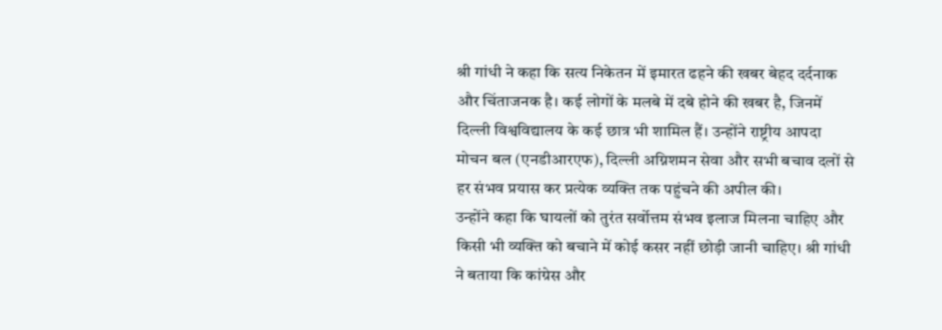श्री गांधी ने कहा कि सत्य निकेतन में इमारत ढहने की खबर बेहद दर्दनाक और चिंताजनक है। कई लोगों के मलबे में दबे होने की खबर है, जिनमें दिल्ली विश्वविद्यालय के कई छात्र भी शामिल हैं। उन्होंने राष्ट्रीय आपदा मोचन बल (एनडीआरएफ), दिल्ली अग्निशमन सेवा और सभी बचाव दलों से हर संभव प्रयास कर प्रत्येक व्यक्ति तक पहुंचने की अपील की।
उन्होंने कहा कि घायलों को तुरंत सर्वोत्तम संभव इलाज मिलना चाहिए और किसी भी व्यक्ति को बचाने में कोई कसर नहीं छोड़ी जानी चाहिए। श्री गांधी ने बताया कि कांग्रेस और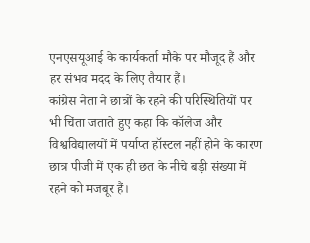एनएसयूआई के कार्यकर्ता मौके पर मौजूद हैं और हर संभव मदद के लिए तैयार हैं।
कांग्रेस नेता ने छात्रों के रहने की परिस्थितियों पर भी चिंता जताते हुए कहा कि कॉलेज और विश्वविद्यालयों में पर्याप्त हॉस्टल नहीं होने के कारण छात्र पीजी में एक ही छत के नीचे बड़ी संख्या में रहने को मजबूर हैं।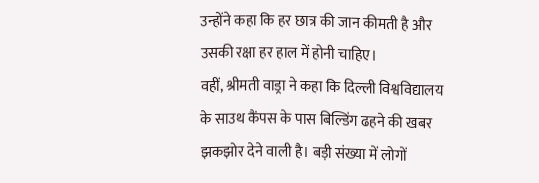उन्होंने कहा कि हर छात्र की जान कीमती है और उसकी रक्षा हर हाल में होनी चाहिए।
वहीं, श्रीमती वाड्रा ने कहा कि दिल्ली विश्वविद्यालय के साउथ कैंपस के पास बिल्डिंग ढहने की खबर झकझोर देने वाली है। बड़ी संख्या में लोगों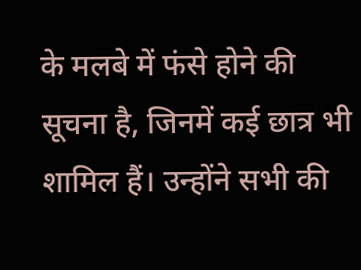के मलबे में फंसे होने की सूचना है, जिनमें कई छात्र भी शामिल हैं। उन्होंने सभी की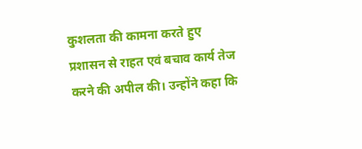कुशलता की कामना करते हुए प्रशासन से राहत एवं बचाव कार्य तेज करने की अपील की। उन्होंने कहा कि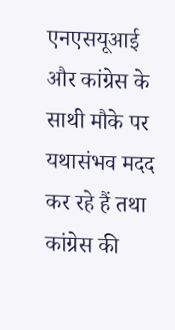एनएसयूआई और कांग्रेस के साथी मौके पर यथासंभव मदद कर रहे हैं तथा कांग्रेस की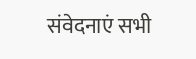संवेदनाएं सभी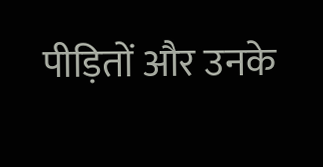पीड़ितों और उनके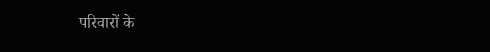परिवारों के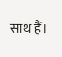साथ हैं।